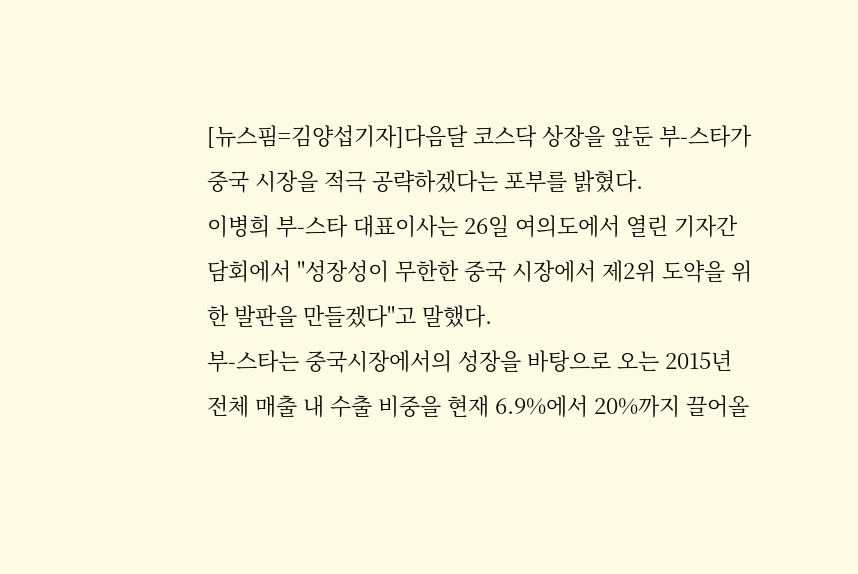[뉴스핌=김양섭기자]다음달 코스닥 상장을 앞둔 부-스타가 중국 시장을 적극 공략하겠다는 포부를 밝혔다.
이병희 부-스타 대표이사는 26일 여의도에서 열린 기자간담회에서 "성장성이 무한한 중국 시장에서 제2위 도약을 위한 발판을 만들겠다"고 말했다.
부-스타는 중국시장에서의 성장을 바탕으로 오는 2015년 전체 매출 내 수출 비중을 현재 6.9%에서 20%까지 끌어올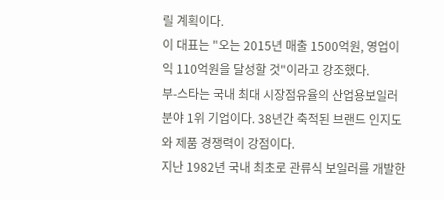릴 계획이다.
이 대표는 "오는 2015년 매출 1500억원, 영업이익 110억원을 달성할 것"이라고 강조했다.
부-스타는 국내 최대 시장점유율의 산업용보일러 분야 1위 기업이다. 38년간 축적된 브랜드 인지도와 제품 경쟁력이 강점이다.
지난 1982년 국내 최초로 관류식 보일러를 개발한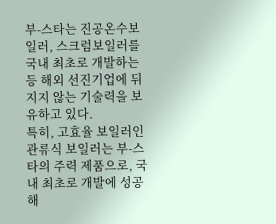부-스타는 진공온수보일러, 스크럼보일러를 국내 최초로 개발하는 등 해외 선진기업에 뒤지지 않는 기술력을 보유하고 있다.
특히, 고효율 보일러인 관류식 보일러는 부-스타의 주력 제품으로, 국내 최초로 개발에 성공해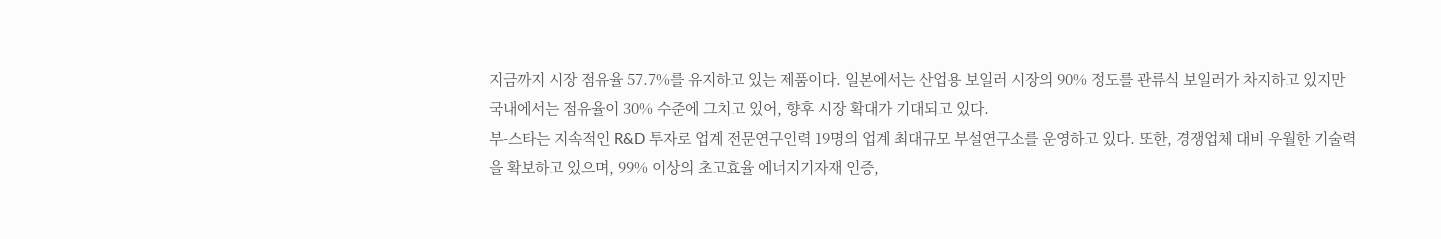지금까지 시장 점유율 57.7%를 유지하고 있는 제품이다. 일본에서는 산업용 보일러 시장의 90% 정도를 관류식 보일러가 차지하고 있지만 국내에서는 점유율이 30% 수준에 그치고 있어, 향후 시장 확대가 기대되고 있다.
부-스타는 지속적인 R&D 투자로 업계 전문연구인력 19명의 업계 최대규모 부설연구소를 운영하고 있다. 또한, 경쟁업체 대비 우월한 기술력을 확보하고 있으며, 99% 이상의 초고효율 에너지기자재 인증,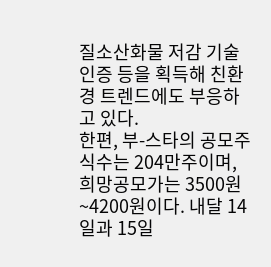질소산화물 저감 기술 인증 등을 획득해 친환경 트렌드에도 부응하고 있다.
한편, 부-스타의 공모주식수는 204만주이며, 희망공모가는 3500원~4200원이다. 내달 14일과 15일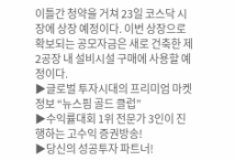이틀간 청약을 거쳐 23일 코스닥 시장에 상장 예정이다. 이번 상장으로 확보되는 공모자금은 새로 건축한 제2공장 내 설비시설 구매에 사용할 예정이다.
▶글로벌 투자시대의 프리미엄 마켓정보 “뉴스핌 골드 클럽”
▶수익률대회 1위 전문가 3인이 진행하는 고수익 증권방송!
▶당신의 성공투자 파트너!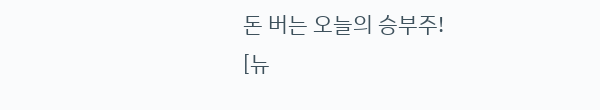돈 버는 오늘의 승부주!
[뉴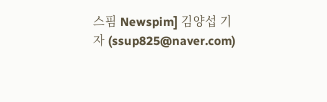스핌 Newspim] 김양섭 기자 (ssup825@naver.com)